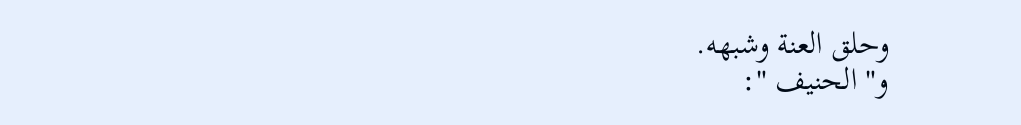وحلق العنة وشبهه.
و" الحنيف ":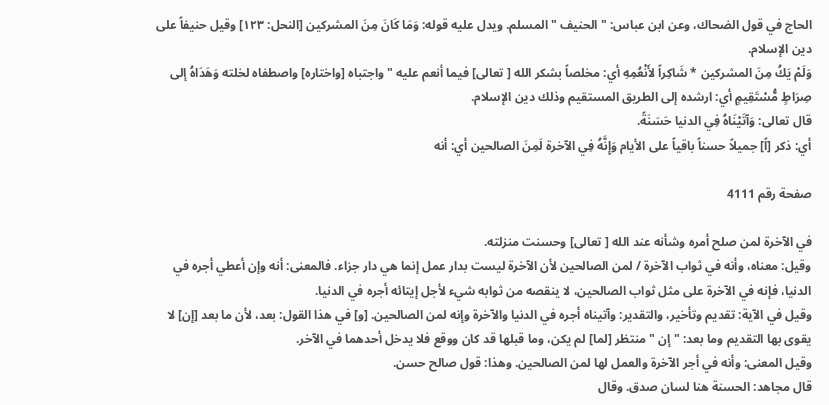الحاج في قول الضحاك، وعن ابن عباس: " الحنيف " المسلم. ويدل عليه قوله: وَمَا كَانَ مِنَ المشركين [النحل: ١٢٣] وقيل حنيفاً على دين الإسلام.
وَلَمْ يَكُ مِنَ المشركين * شَاكِراً لأَنْعُمِهِ أي: مخلصاً بشكر الله [ تعالى] فيما أنعم عليه " واجتباه [واختاره] واصطفاه لخلته وَهَدَاهُ إلى صِرَاطٍ مُّسْتَقِيمٍ أي: ارشده إلى الطريق المستقيم وذلك دين الإسلام.
قال تعالى: وَآتَيْنَاهُ فِي الدنيا حَسَنَةً.
أي: ذكر [اً] جميلاً حسناً باقياً على الأيام وَإِنَّهُ فِي الآخرة لَمِنَ الصالحين أي: أنه

صفحة رقم 4111

في الآخرة لمن صلح أمره وشأنه عند الله [ تعالى] وحسنت منزلته.
وقيل: معناه، وأنه في ثواب الآخرة / لمن الصالحين لأن الآخرة ليست بدار عمل إنما هي دار جزاء. فالمعنى: أنه وإن أعطي أجره في الدنيا، فإنه في الآخرة على مثل ثواب الصالحين، لا ينقصه من ثوابه شيء لأجل إيتائه أجره في الدنيا.
وقيل في الآية: تقديم وتأخير، والتقدير: وآتيناه أجره في الدنيا والآخرة وإنه لمن الصالحين. [و] في هذا القول: بعد، لأن ما بعد [إن] لا يقوى بها التقديم وما بعد: " إن " منتظر [لما] لم يكن، وما قبلها قد كان ووقع فلا يدخل أحدهما في الآخر.
وقيل المعنى: وأنه في أجر الآخرة والعمل لها لمن الصالحين. وهذا: قول صالح حسن.
قال مجاهد: الحسنة هنا لسان صدق. وقال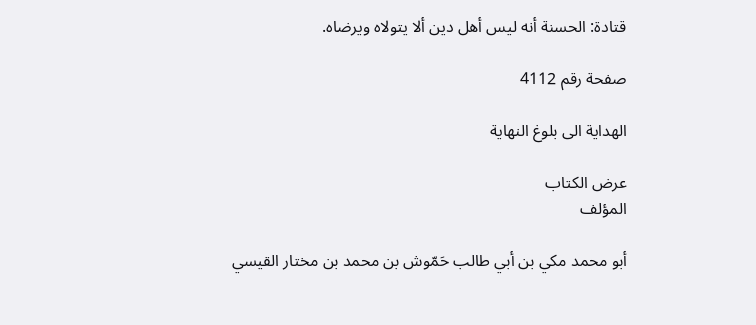قتادة: الحسنة أنه ليس أهل دين ألا يتولاه ويرضاه.

صفحة رقم 4112

الهداية الى بلوغ النهاية

عرض الكتاب
المؤلف

أبو محمد مكي بن أبي طالب حَمّوش بن محمد بن مختار القيسي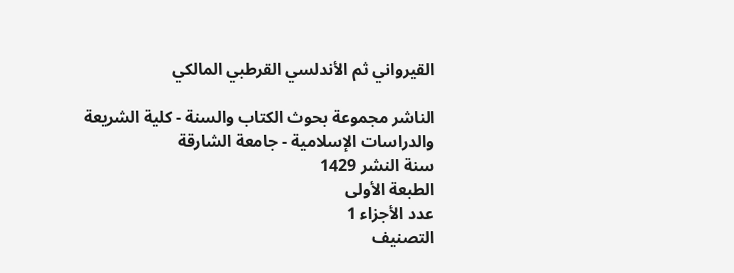القيرواني ثم الأندلسي القرطبي المالكي

الناشر مجموعة بحوث الكتاب والسنة - كلية الشريعة والدراسات الإسلامية - جامعة الشارقة
سنة النشر 1429
الطبعة الأولى
عدد الأجزاء 1
التصنيف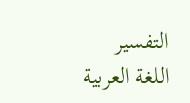التفسير
اللغة العربية